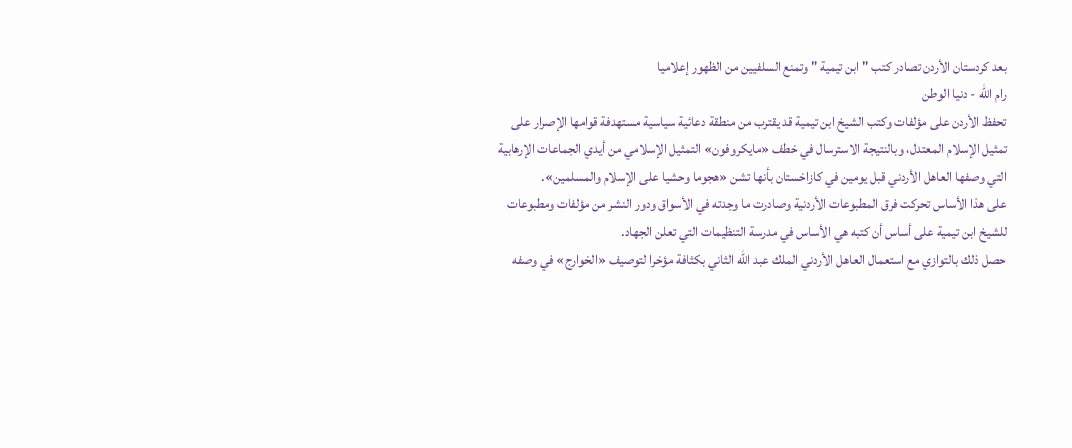بعد كردستان الأردن تصادر كتب " ابن تيمية " وتمنع السلفيين من الظهور إعلاميا
رام الله - دنيا الوطن
تحفظ الأردن على مؤلفات وكتب الشيخ ابن تيمية قد يقترب من منطقة دعائية سياسية مستهدفة قوامها الإصرار على تمثيل الإسلام المعتدل، وبالنتيجة الاسترسال في خطف «مايكروفون» التمثيل الإسلامي من أيدي الجماعات الإرهابية التي وصفها العاهل الأردني قبل يومين في كازاخستان بأنها تشن «هجوما وحشيا على الإسلام والمسلمين».
على هذا الأساس تحركت فرق المطبوعات الأردنية وصادرت ما وجدته في الأسواق ودور النشر من مؤلفات ومطبوعات للشيخ ابن تيمية على أساس أن كتبه هي الأساس في مدرسة التنظيمات التي تعلن الجهاد.
حصل ذلك بالتوازي مع استعمال العاهل الأردني الملك عبد الله الثاني بكثافة مؤخرا لتوصيف «الخوارج» في وصفه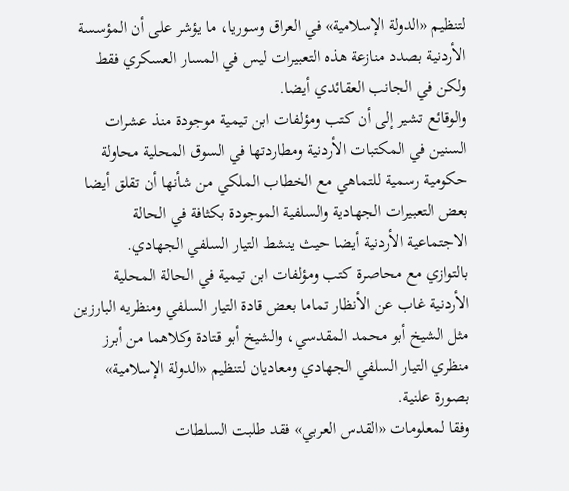لتنظيم «الدولة الإسلامية» في العراق وسوريا، ما يؤشر على أن المؤسسة الأردنية بصدد منازعة هذه التعبيرات ليس في المسار العسكري فقط ولكن في الجانب العقائدي أيضا.
والوقائع تشير إلى أن كتب ومؤلفات ابن تيمية موجودة منذ عشرات السنين في المكتبات الأردنية ومطاردتها في السوق المحلية محاولة حكومية رسمية للتماهي مع الخطاب الملكي من شأنها أن تقلق أيضا بعض التعبيرات الجهادية والسلفية الموجودة بكثافة في الحالة الاجتماعية الأردنية أيضا حيث ينشط التيار السلفي الجهادي.
بالتوازي مع محاصرة كتب ومؤلفات ابن تيمية في الحالة المحلية الأردنية غاب عن الأنظار تماما بعض قادة التيار السلفي ومنظريه البارزين مثل الشيخ أبو محمد المقدسي، والشيخ أبو قتادة وكلاهما من أبرز منظري التيار السلفي الجهادي ومعاديان لتنظيم «الدولة الإسلامية» بصورة علنية.
وفقا لمعلومات «القدس العربي» فقد طلبت السلطات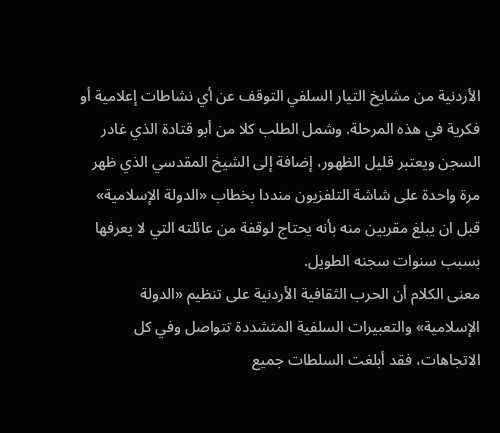الأردنية من مشايخ التيار السلفي التوقف عن أي نشاطات إعلامية أو فكرية في هذه المرحلة. وشمل الطلب كلا من أبو قتادة الذي غادر السجن ويعتبر قليل الظهور، إضافة إلى الشيخ المقدسي الذي ظهر مرة واحدة على شاشة التلفزيون منددا بخطاب «الدولة الإسلامية» قبل ان يبلغ مقربين منه بأنه يحتاج لوقفة من عائلته التي لا يعرفها بسبب سنوات سجنه الطويل.
معنى الكلام أن الحرب الثقافية الأردنية على تنظيم «الدولة الإسلامية» والتعبيرات السلفية المتشددة تتواصل وفي كل الاتجاهات، فقد أبلغت السلطات جميع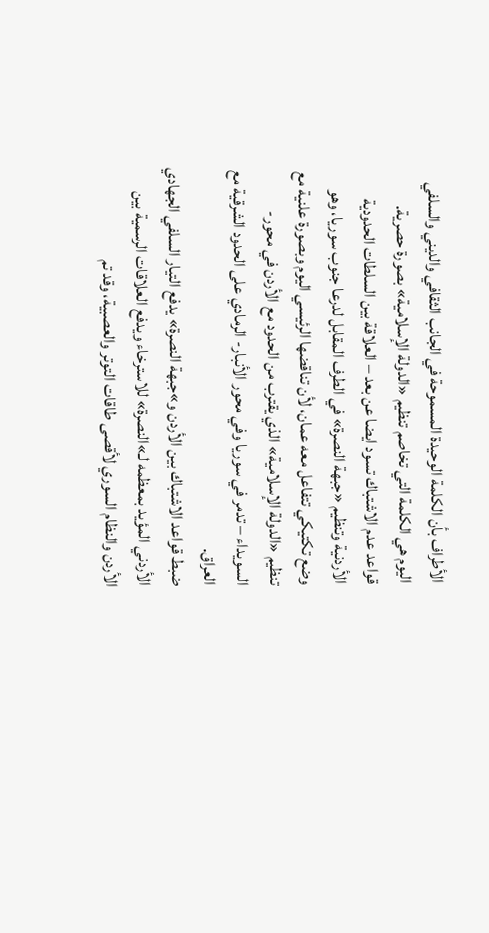الأطراف بأن الكلمة الوحيدة المسموحة في الجانب الثقافي والديني والسلفي اليوم هي الكلمة التي تخاصم تنظيم «الدولة الإسلامية» بصورة حصرية.
قواعد عدم الاشتباك تسود ايضا عن بعد – العلاقة بين السلطات الحدودية الأردنية وتنظيم «جبهة النصرة» في الطرف المقابل لدرعا جنوب سوريا، وهو وضع تكتيكي تتفاعل معه عمان، لأن تناقضها الرئيسي اليوم وبصورة علنية مع تنظيم «الدولة الإسلامية» الذي يقترب من الحدود مع الأردن في محور- السويداء – تدمر في سوريا وفي محور الأنبار- الرمادي على الحدود الشرقية مع العراق.
ضبط قواعد الاشتباك بين الأردن و»جبهة النصرة» يدفع التيار السلفي الجهادي الأردني المؤيد بمعظمه لـ»النصرة» للاسترخاء ويدفع العلاقات الرسمية بين الأردن والنظام السوري لأقصى طاقات التوتر والعصبية، وقد تم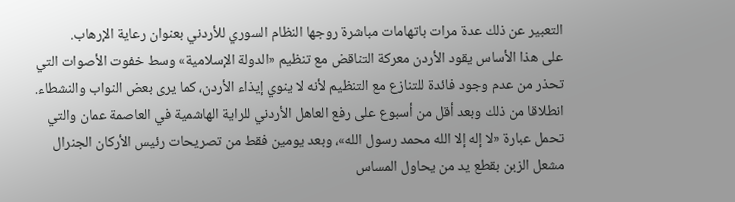التعبير عن ذلك عدة مرات باتهامات مباشرة روجها النظام السوري للأردني بعنوان رعاية الإرهاب.
على هذا الأساس يقود الأردن معركة التناقض مع تنظيم «الدولة الإسلامية» وسط خفوت الأصوات التي تحذر من عدم وجود فائدة للتنازع مع التنظيم لأنه لا ينوي إيذاء الأردن، كما يرى بعض النواب والنشطاء.
انطلاقا من ذلك وبعد أقل من أسبوع على رفع العاهل الأردني للراية الهاشمية في العاصمة عمان والتي تحمل عبارة «لا إله إلا الله محمد رسول الله»، وبعد يومين فقط من تصريحات رئيس الأركان الجنرال مشعل الزبن بقطع يد من يحاول المساس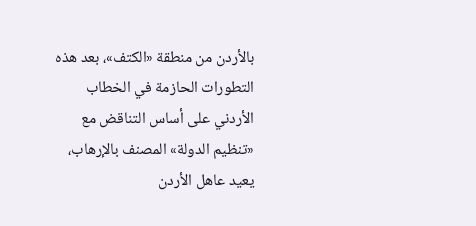بالأردن من منطقة «الكتف»، بعد هذه التطورات الحازمة في الخطاب الأردني على أساس التناقض مع «تنظيم الدولة» المصنف بالإرهاب، يعيد عاهل الأردن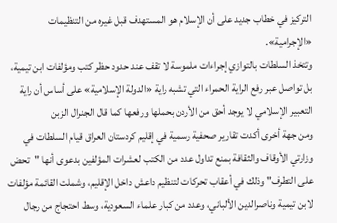التركيز في خطاب جديد على أن الإسلام هو المستهدف قبل غيره من التنظيمات «الإجرامية».
وتتخذ السلطات بالتوازي إجراءات ملموسة لا تقف عند حدود حظر كتب ومؤلفات ابن تيمية، بل تواصل عبر رفع الراية الحمراء التي تشبه راية «الدولة الإسلامية» على أساس أن راية التعبير الإسلامي لا يوجد أحق من الأردن بحملها ورفعها كما قال الجنرال الزبن
ومن جهة أخرى أكدت تقارير صحفية رسمية في إقليم كردستان العراق قيام السلطات في وزارتي الأوقاف والثقافة بمنع تداول عدد من الكتب لعشرات المؤلفين بدعوى أنها "تحض على التطرف" وذلك في أعقاب تحركات لتنظيم داعش داخل الإقليم، وشملت القائمة مؤلفات لابن تيمية وناصرالدين الألباني، وعدد من كبار علماء السعودية، وسط احتجاج من رجال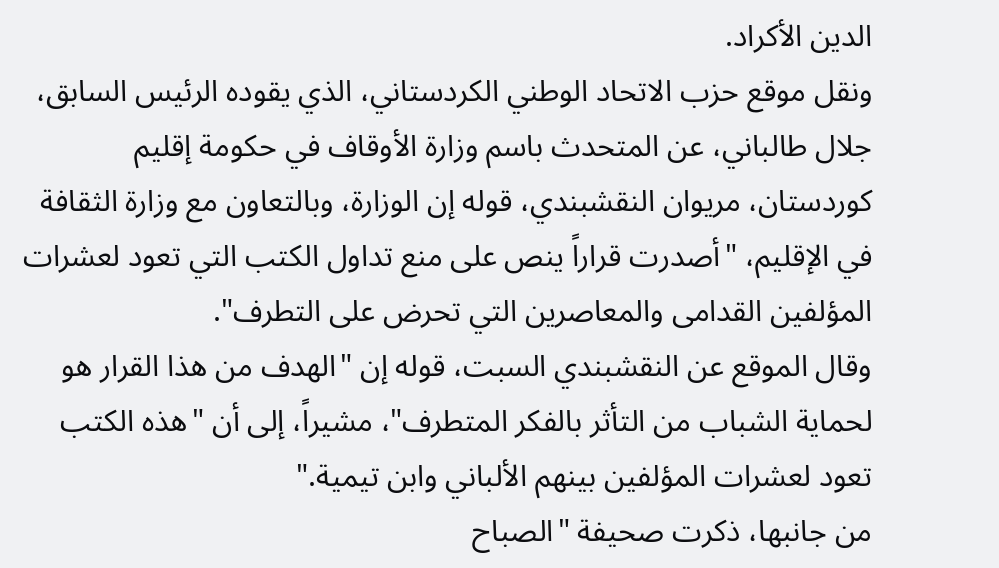الدين الأكراد.
ونقل موقع حزب الاتحاد الوطني الكردستاني، الذي يقوده الرئيس السابق، جلال طالباني، عن المتحدث باسم وزارة الأوقاف في حكومة إقليم كوردستان، مريوان النقشبندي، قوله إن الوزارة، وبالتعاون مع وزارة الثقافة في الإقليم، "أصدرت قراراً ينص على منع تداول الكتب التي تعود لعشرات المؤلفين القدامى والمعاصرين التي تحرض على التطرف".
وقال الموقع عن النقشبندي السبت، قوله إن "الهدف من هذا القرار هو لحماية الشباب من التأثر بالفكر المتطرف"، مشيراً، إلى أن "هذه الكتب تعود لعشرات المؤلفين بينهم الألباني وابن تيمية."
من جانبها، ذكرت صحيفة "الصباح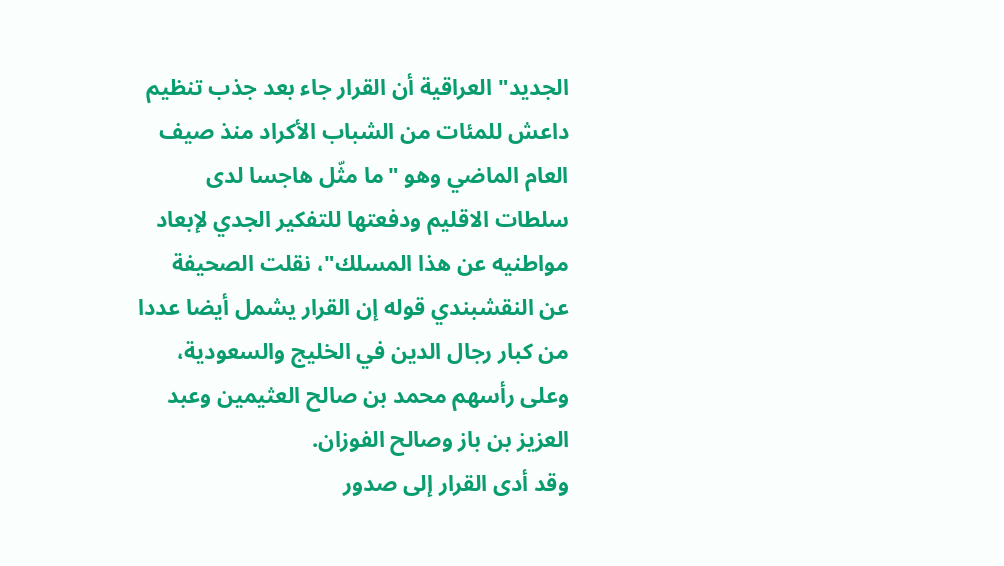الجديد" العراقية أن القرار جاء بعد جذب تنظيم داعش للمئات من الشباب الأكراد منذ صيف العام الماضي وهو "ما مثّل هاجسا لدى سلطات الاقليم ودفعتها للتفكير الجدي لإبعاد مواطنيه عن هذا المسلك"، نقلت الصحيفة عن النقشبندي قوله إن القرار يشمل أيضا عددا من كبار رجال الدين في الخليج والسعودية، وعلى رأسهم محمد بن صالح العثيمين وعبد العزيز بن باز وصالح الفوزان.
وقد أدى القرار إلى صدور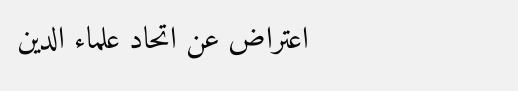اعتراض عن اتحاد علماء الدين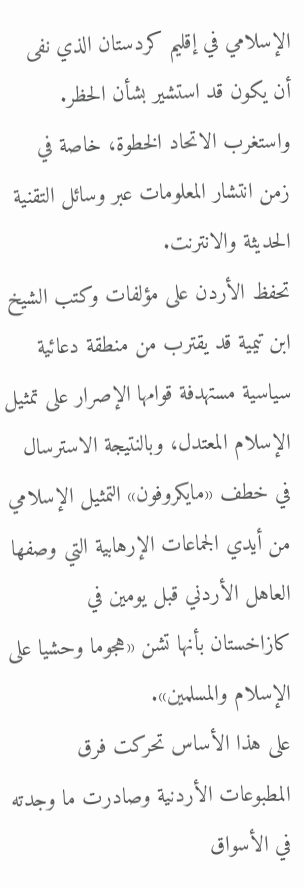الإسلامي في إقليم كردستان الذي نفى أن يكون قد استشير بشأن الحظر. واستغرب الاتحاد الخطوة، خاصة في زمن انتشار المعلومات عبر وسائل التقنية الحديثة والانترنت.
تحفظ الأردن على مؤلفات وكتب الشيخ ابن تيمية قد يقترب من منطقة دعائية سياسية مستهدفة قوامها الإصرار على تمثيل الإسلام المعتدل، وبالنتيجة الاسترسال في خطف «مايكروفون» التمثيل الإسلامي من أيدي الجماعات الإرهابية التي وصفها العاهل الأردني قبل يومين في كازاخستان بأنها تشن «هجوما وحشيا على الإسلام والمسلمين».
على هذا الأساس تحركت فرق المطبوعات الأردنية وصادرت ما وجدته في الأسواق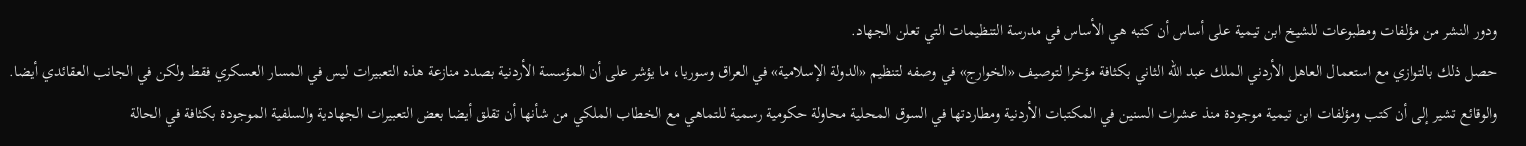ودور النشر من مؤلفات ومطبوعات للشيخ ابن تيمية على أساس أن كتبه هي الأساس في مدرسة التنظيمات التي تعلن الجهاد.
حصل ذلك بالتوازي مع استعمال العاهل الأردني الملك عبد الله الثاني بكثافة مؤخرا لتوصيف «الخوارج» في وصفه لتنظيم «الدولة الإسلامية» في العراق وسوريا، ما يؤشر على أن المؤسسة الأردنية بصدد منازعة هذه التعبيرات ليس في المسار العسكري فقط ولكن في الجانب العقائدي أيضا.
والوقائع تشير إلى أن كتب ومؤلفات ابن تيمية موجودة منذ عشرات السنين في المكتبات الأردنية ومطاردتها في السوق المحلية محاولة حكومية رسمية للتماهي مع الخطاب الملكي من شأنها أن تقلق أيضا بعض التعبيرات الجهادية والسلفية الموجودة بكثافة في الحالة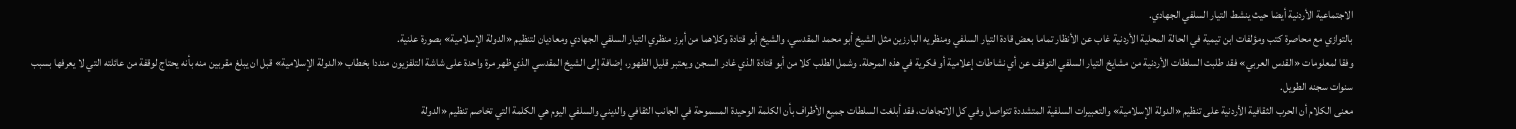الاجتماعية الأردنية أيضا حيث ينشط التيار السلفي الجهادي.
بالتوازي مع محاصرة كتب ومؤلفات ابن تيمية في الحالة المحلية الأردنية غاب عن الأنظار تماما بعض قادة التيار السلفي ومنظريه البارزين مثل الشيخ أبو محمد المقدسي، والشيخ أبو قتادة وكلاهما من أبرز منظري التيار السلفي الجهادي ومعاديان لتنظيم «الدولة الإسلامية» بصورة علنية.
وفقا لمعلومات «القدس العربي» فقد طلبت السلطات الأردنية من مشايخ التيار السلفي التوقف عن أي نشاطات إعلامية أو فكرية في هذه المرحلة. وشمل الطلب كلا من أبو قتادة الذي غادر السجن ويعتبر قليل الظهور، إضافة إلى الشيخ المقدسي الذي ظهر مرة واحدة على شاشة التلفزيون منددا بخطاب «الدولة الإسلامية» قبل ان يبلغ مقربين منه بأنه يحتاج لوقفة من عائلته التي لا يعرفها بسبب سنوات سجنه الطويل.
معنى الكلام أن الحرب الثقافية الأردنية على تنظيم «الدولة الإسلامية» والتعبيرات السلفية المتشددة تتواصل وفي كل الاتجاهات، فقد أبلغت السلطات جميع الأطراف بأن الكلمة الوحيدة المسموحة في الجانب الثقافي والديني والسلفي اليوم هي الكلمة التي تخاصم تنظيم «الدولة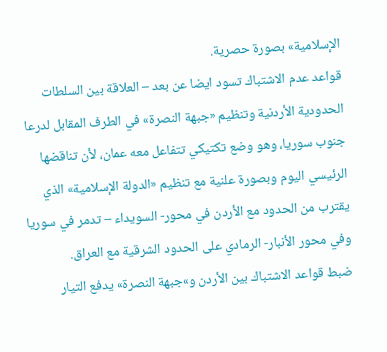الإسلامية» بصورة حصرية.
قواعد عدم الاشتباك تسود ايضا عن بعد – العلاقة بين السلطات الحدودية الأردنية وتنظيم «جبهة النصرة» في الطرف المقابل لدرعا جنوب سوريا، وهو وضع تكتيكي تتفاعل معه عمان، لأن تناقضها الرئيسي اليوم وبصورة علنية مع تنظيم «الدولة الإسلامية» الذي يقترب من الحدود مع الأردن في محور- السويداء – تدمر في سوريا وفي محور الأنبار- الرمادي على الحدود الشرقية مع العراق.
ضبط قواعد الاشتباك بين الأردن و»جبهة النصرة» يدفع التيار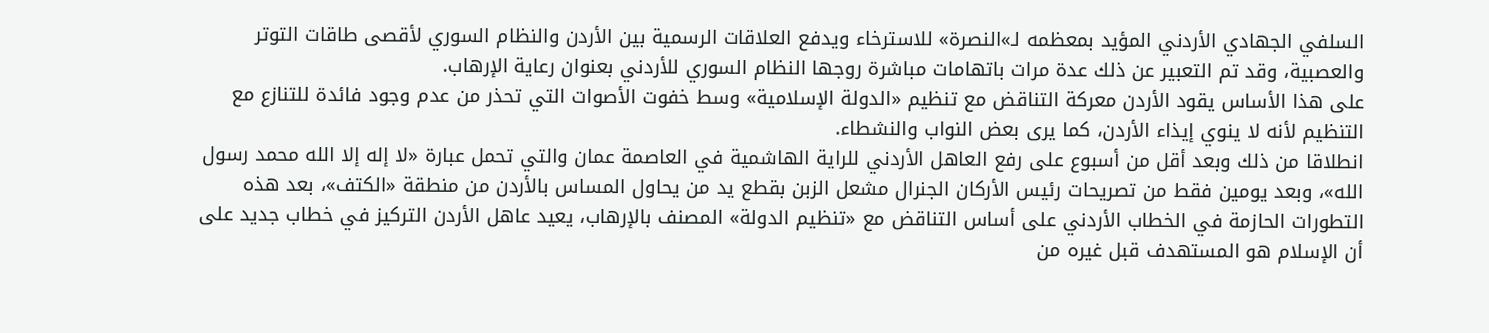السلفي الجهادي الأردني المؤيد بمعظمه لـ»النصرة» للاسترخاء ويدفع العلاقات الرسمية بين الأردن والنظام السوري لأقصى طاقات التوتر والعصبية، وقد تم التعبير عن ذلك عدة مرات باتهامات مباشرة روجها النظام السوري للأردني بعنوان رعاية الإرهاب.
على هذا الأساس يقود الأردن معركة التناقض مع تنظيم «الدولة الإسلامية» وسط خفوت الأصوات التي تحذر من عدم وجود فائدة للتنازع مع التنظيم لأنه لا ينوي إيذاء الأردن، كما يرى بعض النواب والنشطاء.
انطلاقا من ذلك وبعد أقل من أسبوع على رفع العاهل الأردني للراية الهاشمية في العاصمة عمان والتي تحمل عبارة «لا إله إلا الله محمد رسول الله»، وبعد يومين فقط من تصريحات رئيس الأركان الجنرال مشعل الزبن بقطع يد من يحاول المساس بالأردن من منطقة «الكتف»، بعد هذه التطورات الحازمة في الخطاب الأردني على أساس التناقض مع «تنظيم الدولة» المصنف بالإرهاب، يعيد عاهل الأردن التركيز في خطاب جديد على أن الإسلام هو المستهدف قبل غيره من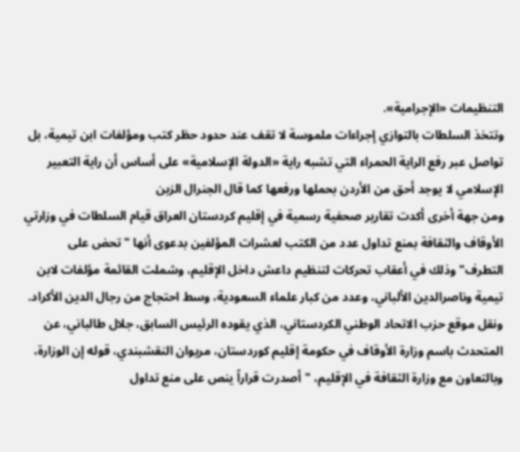التنظيمات «الإجرامية».
وتتخذ السلطات بالتوازي إجراءات ملموسة لا تقف عند حدود حظر كتب ومؤلفات ابن تيمية، بل تواصل عبر رفع الراية الحمراء التي تشبه راية «الدولة الإسلامية» على أساس أن راية التعبير الإسلامي لا يوجد أحق من الأردن بحملها ورفعها كما قال الجنرال الزبن
ومن جهة أخرى أكدت تقارير صحفية رسمية في إقليم كردستان العراق قيام السلطات في وزارتي الأوقاف والثقافة بمنع تداول عدد من الكتب لعشرات المؤلفين بدعوى أنها "تحض على التطرف" وذلك في أعقاب تحركات لتنظيم داعش داخل الإقليم، وشملت القائمة مؤلفات لابن تيمية وناصرالدين الألباني، وعدد من كبار علماء السعودية، وسط احتجاج من رجال الدين الأكراد.
ونقل موقع حزب الاتحاد الوطني الكردستاني، الذي يقوده الرئيس السابق، جلال طالباني، عن المتحدث باسم وزارة الأوقاف في حكومة إقليم كوردستان، مريوان النقشبندي، قوله إن الوزارة، وبالتعاون مع وزارة الثقافة في الإقليم، "أصدرت قراراً ينص على منع تداول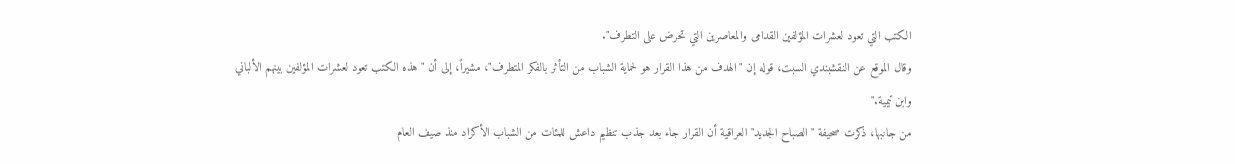الكتب التي تعود لعشرات المؤلفين القدامى والمعاصرين التي تحرض على التطرف".
وقال الموقع عن النقشبندي السبت، قوله إن "الهدف من هذا القرار هو لحماية الشباب من التأثر بالفكر المتطرف"، مشيراً، إلى أن "هذه الكتب تعود لعشرات المؤلفين بينهم الألباني وابن تيمية."
من جانبها، ذكرت صحيفة "الصباح الجديد" العراقية أن القرار جاء بعد جذب تنظيم داعش للمئات من الشباب الأكراد منذ صيف العام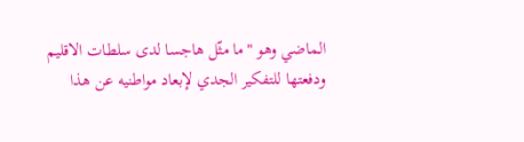الماضي وهو "ما مثّل هاجسا لدى سلطات الاقليم ودفعتها للتفكير الجدي لإبعاد مواطنيه عن هذا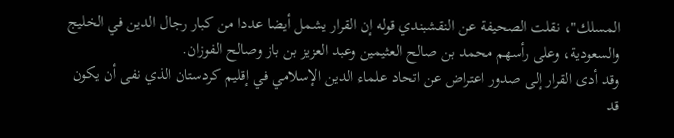المسلك"، نقلت الصحيفة عن النقشبندي قوله إن القرار يشمل أيضا عددا من كبار رجال الدين في الخليج والسعودية، وعلى رأسهم محمد بن صالح العثيمين وعبد العزيز بن باز وصالح الفوزان.
وقد أدى القرار إلى صدور اعتراض عن اتحاد علماء الدين الإسلامي في إقليم كردستان الذي نفى أن يكون قد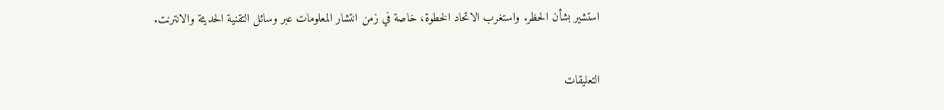استشير بشأن الحظر. واستغرب الاتحاد الخطوة، خاصة في زمن انتشار المعلومات عبر وسائل التقنية الحديثة والانترنت.

التعليقات